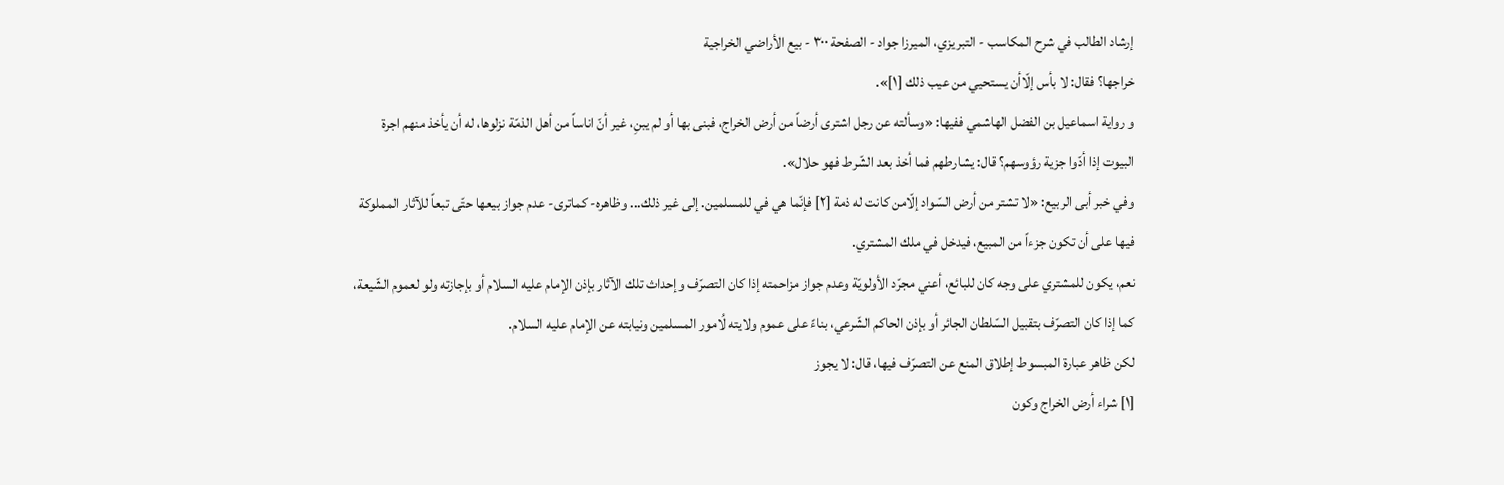إرشاد الطالب في شرح المكاسب - التبريزي، الميرزا جواد - الصفحة ٣٠٠ - بيع الأراضي الخراجية
خراجها؟ فقال: لا بأس إلّاأن يستحيي من عيب ذلك [١]».
و رواية اسماعيل بن الفضل الهاشمي ففيها: «وسألته عن رجل اشترى أرضاً من أرض الخراج، فبنى بها أو لم يبنِ، غير أنّ اناساً من أهل الذمّة نزلوها، له أن يأخذ منهم اجرة البيوت إذا أدّوا جزية رؤوسهم؟ قال: يشارطهم فما أخذ بعد الشّرط فهو حلال».
وفي خبر أبى الربيع: «لا تشتر من أرض السّواد إلّامن كانت له ذمة [٢] فإنّما هي في للمسلمين. إلى غير ذلك... وظاهره- كماترى- عدم جواز بيعها حتّى تبعاً للآثار المملوكة فيها على أن تكون جزءاً من المبيع، فيدخل في ملك المشتري.
نعم، يكون للمشتري على وجه كان للبائع، أعني مجرّد الأولويّة وعدم جواز مزاحمته إذا كان التصرّف وإحداث تلك الآثار بإذن الإمام عليه السلام أو بإجازته ولو لعموم الشّيعة، كما إذا كان التصرّف بتقبيل السّلطان الجائر أو بإذن الحاكم الشّرعي، بناءً على عموم ولايته لُامور المسلمين ونيابته عن الإمام عليه السلام.
لكن ظاهر عبارة المبسوط إطلاق المنع عن التصرّف فيها، قال: لا يجوز
[١] شراء أرض الخراج وكون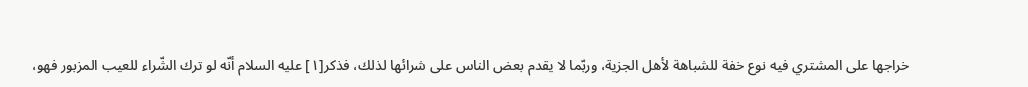خراجها على المشتري فيه نوع خفة للشباهة لأهل الجزية، وربّما لا يقدم بعض الناس على شرائها لذلك، فذكر[١] عليه السلام أنّه لو ترك الشّراء للعيب المزبور فهو،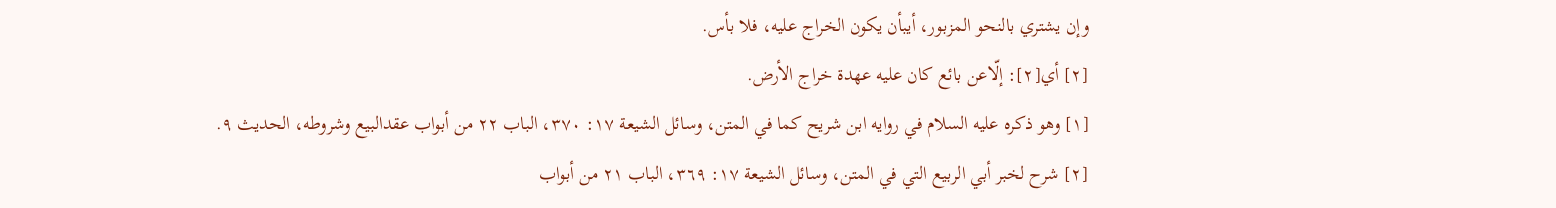وإن يشتري بالنحو المزبور، أيبأن يكون الخراج عليه، فلا بأس.
[٢] أي[٢]: إلّاعن بائع كان عليه عهدة خراج الأرض.
[١] وهو ذكره عليه السلام في روايه ابن شريح كما في المتن، وسائل الشيعة ١٧: ٣٧٠، الباب ٢٢ من أبواب عقدالبيع وشروطه، الحديث ٩.
[٢] شرح لخبر أبي الربيع التي في المتن، وسائل الشيعة ١٧: ٣٦٩، الباب ٢١ من أبواب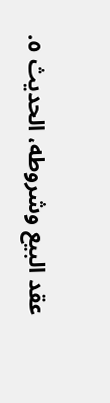عقد البيع وشروطه، الحديث ٥.